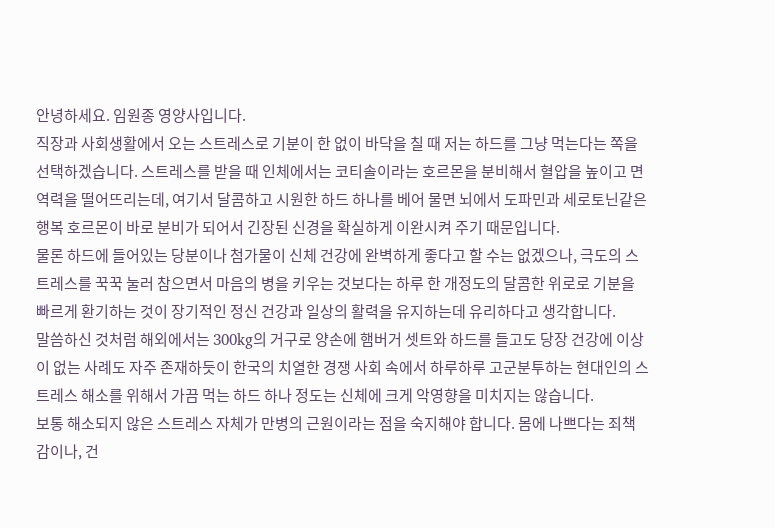안녕하세요. 임원종 영양사입니다.
직장과 사회생활에서 오는 스트레스로 기분이 한 없이 바닥을 칠 때 저는 하드를 그냥 먹는다는 쪽을 선택하겠습니다. 스트레스를 받을 때 인체에서는 코티솔이라는 호르몬을 분비해서 혈압을 높이고 면역력을 떨어뜨리는데, 여기서 달콤하고 시원한 하드 하나를 베어 물면 뇌에서 도파민과 세로토닌같은 행복 호르몬이 바로 분비가 되어서 긴장된 신경을 확실하게 이완시켜 주기 때문입니다.
물론 하드에 들어있는 당분이나 첨가물이 신체 건강에 완벽하게 좋다고 할 수는 없겠으나, 극도의 스트레스를 꾹꾹 눌러 참으면서 마음의 병을 키우는 것보다는 하루 한 개정도의 달콤한 위로로 기분을 빠르게 환기하는 것이 장기적인 정신 건강과 일상의 활력을 유지하는데 유리하다고 생각합니다.
말씀하신 것처럼 해외에서는 300kg의 거구로 양손에 햄버거 셋트와 하드를 들고도 당장 건강에 이상이 없는 사례도 자주 존재하듯이 한국의 치열한 경쟁 사회 속에서 하루하루 고군분투하는 현대인의 스트레스 해소를 위해서 가끔 먹는 하드 하나 정도는 신체에 크게 악영향을 미치지는 않습니다.
보통 해소되지 않은 스트레스 자체가 만병의 근원이라는 점을 숙지해야 합니다. 몸에 나쁘다는 죄책감이나, 건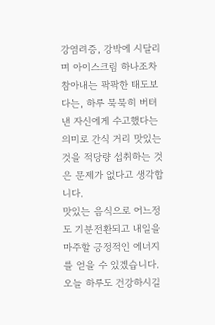강염려증, 강박에 시달리며 아이스크림 하나조차 참아내는 팍팍한 태도보다는, 하루 묵묵히 버텨낸 자신에게 수고했다는 의미로 간식 거리 맛있는 것을 적당량 섭취하는 것은 문제가 없다고 생각합니다.
맛있는 음식으로 어느정도 기분전환되고 내일을 마주할 긍정적인 에너지를 얻을 수 있겠습니다. 오늘 하루도 건강하시길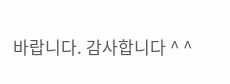바랍니다. 감사합니다 ^ ^